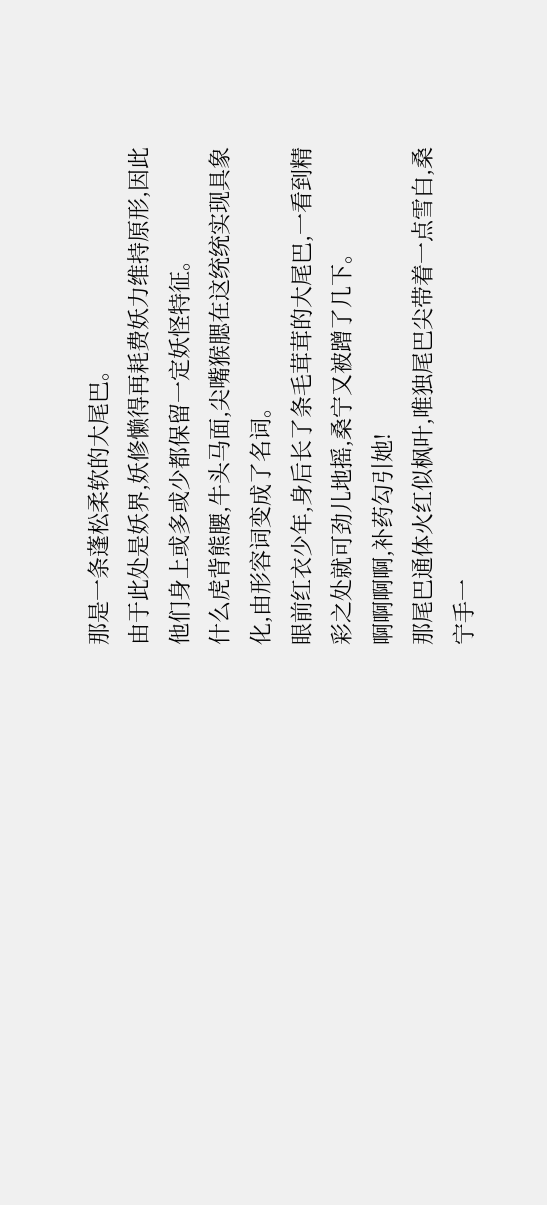那是一条蓬松柔软的大尾巴。
由于此处是妖界,妖修懒得再耗费妖力维持原形,因此他们身上或多或少都保留一定妖怪特征。
什么虎背熊腰,牛头马面,尖嘴猴腮在这统统实现具象化,由形容词变成了名词。
眼前红衣少年,身后长了条毛茸茸的大尾巴,一看到精彩之处就可劲儿地摇,桑宁又被蹭了几下。
啊啊啊啊,补药勾引她!
那尾巴通体火红似枫叶,唯独尾巴尖带着一点雪白,桑宁手一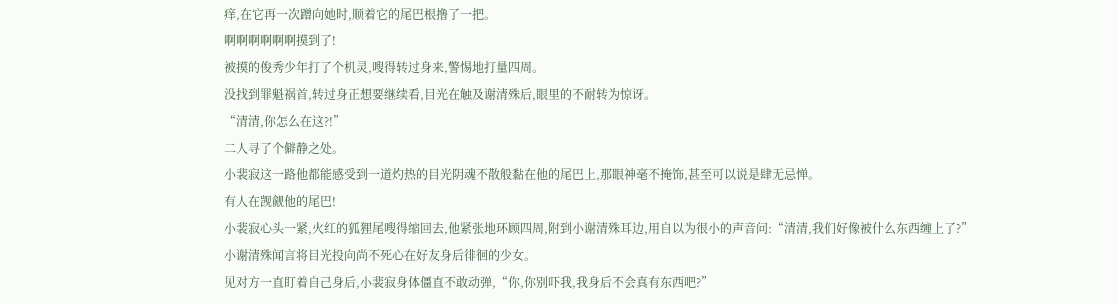痒,在它再一次蹭向她时,顺着它的尾巴根撸了一把。
啊啊啊啊啊啊摸到了!
被摸的俊秀少年打了个机灵,嗖得转过身来,警惕地打量四周。
没找到罪魁祸首,转过身正想要继续看,目光在触及谢清殊后,眼里的不耐转为惊讶。
“清清,你怎么在这?!”
二人寻了个僻静之处。
小裴寂这一路他都能感受到一道灼热的目光阴魂不散般黏在他的尾巴上,那眼神毫不掩饰,甚至可以说是肆无忌惮。
有人在觊觎他的尾巴!
小裴寂心头一紧,火红的狐狸尾嗖得缩回去,他紧张地环顾四周,附到小谢清殊耳边,用自以为很小的声音问:“清清,我们好像被什么东西缠上了?”
小谢清殊闻言将目光投向尚不死心在好友身后徘徊的少女。
见对方一直盯着自己身后,小裴寂身体僵直不敢动弹,“你,你别吓我,我身后不会真有东西吧?”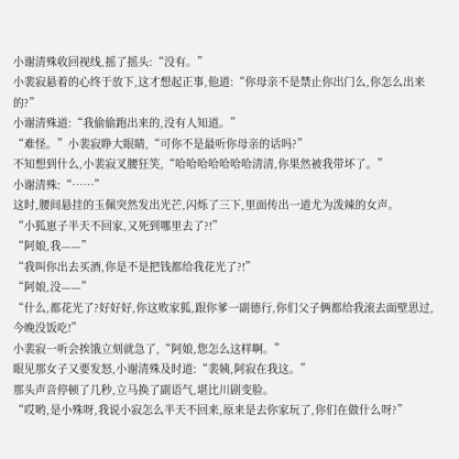小谢清殊收回视线,摇了摇头:“没有。”
小裴寂悬着的心终于放下,这才想起正事,他道:“你母亲不是禁止你出门么,你怎么出来的?”
小谢清殊道:“我偷偷跑出来的,没有人知道。”
“难怪。”小裴寂睁大眼睛,“可你不是最听你母亲的话吗?”
不知想到什么,小裴寂叉腰狂笑,“哈哈哈哈哈哈哈清清,你果然被我带坏了。”
小谢清殊:“……”
这时,腰间悬挂的玉佩突然发出光芒,闪烁了三下,里面传出一道尤为泼辣的女声。
“小狐崽子半天不回家,又死到哪里去了?!”
“阿娘,我——”
“我叫你出去买酒,你是不是把钱都给我花光了?!”
“阿娘,没——”
“什么,都花光了?好好好,你这败家狐,跟你爹一副德行,你们父子俩都给我滚去面壁思过,今晚没饭吃!”
小裴寂一听会挨饿立刻就急了,“阿娘,您怎么这样啊。”
眼见那女子又要发怒,小谢清殊及时道:“裴姨,阿寂在我这。”
那头声音停顿了几秒,立马换了副语气,堪比川剧变脸。
“哎哟,是小殊呀,我说小寂怎么半天不回来,原来是去你家玩了,你们在做什么呀?”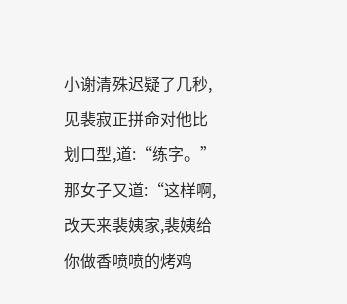小谢清殊迟疑了几秒,见裴寂正拼命对他比划口型,道:“练字。”
那女子又道:“这样啊,改天来裴姨家,裴姨给你做香喷喷的烤鸡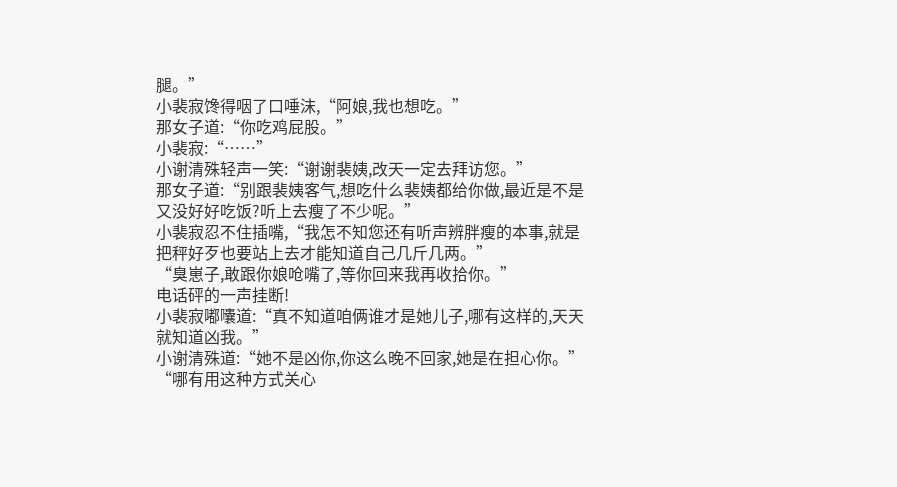腿。”
小裴寂馋得咽了口唾沫,“阿娘,我也想吃。”
那女子道:“你吃鸡屁股。”
小裴寂:“……”
小谢清殊轻声一笑:“谢谢裴姨,改天一定去拜访您。”
那女子道:“别跟裴姨客气,想吃什么裴姨都给你做,最近是不是又没好好吃饭?听上去瘦了不少呢。”
小裴寂忍不住插嘴,“我怎不知您还有听声辨胖瘦的本事,就是把秤好歹也要站上去才能知道自己几斤几两。”
“臭崽子,敢跟你娘呛嘴了,等你回来我再收拾你。”
电话砰的一声挂断!
小裴寂嘟囔道:“真不知道咱俩谁才是她儿子,哪有这样的,天天就知道凶我。”
小谢清殊道:“她不是凶你,你这么晚不回家,她是在担心你。”
“哪有用这种方式关心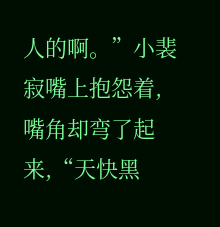人的啊。”小裴寂嘴上抱怨着,嘴角却弯了起来,“天快黑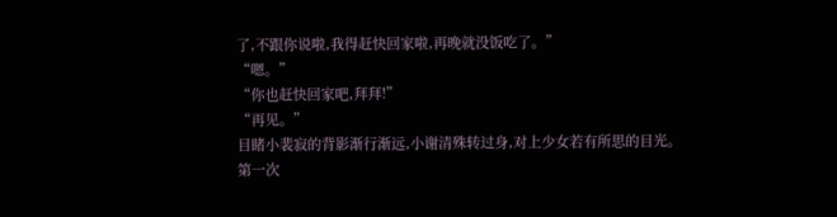了,不跟你说啦,我得赶快回家啦,再晚就没饭吃了。”
“嗯。”
“你也赶快回家吧,拜拜!”
“再见。”
目睹小裴寂的背影渐行渐远,小谢清殊转过身,对上少女若有所思的目光。
第一次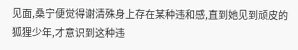见面,桑宁便觉得谢清殊身上存在某种违和感,直到她见到顽皮的狐狸少年,才意识到这种违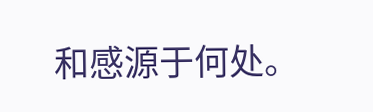和感源于何处。